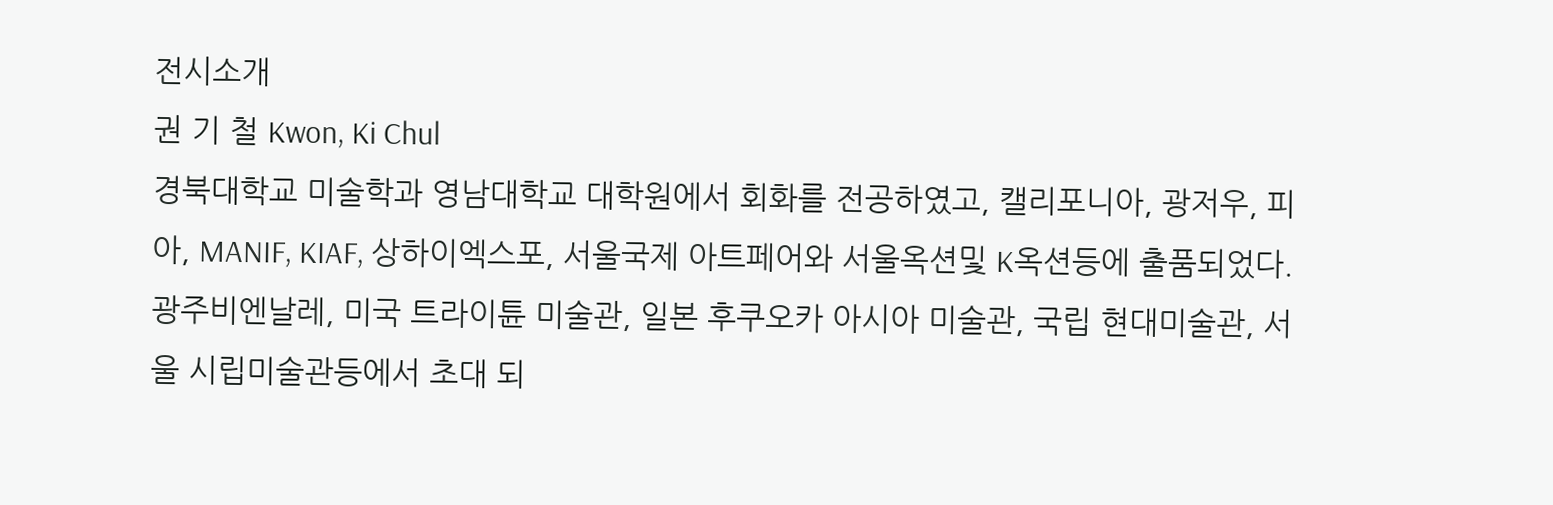전시소개
권 기 철 Kwon, Ki Chul
경북대학교 미술학과 영남대학교 대학원에서 회화를 전공하였고, 캘리포니아, 광저우, 피아, MANIF, KIAF, 상하이엑스포, 서울국제 아트페어와 서울옥션및 K옥션등에 출품되었다. 광주비엔날레, 미국 트라이튠 미술관, 일본 후쿠오카 아시아 미술관, 국립 현대미술관, 서울 시립미술관등에서 초대 되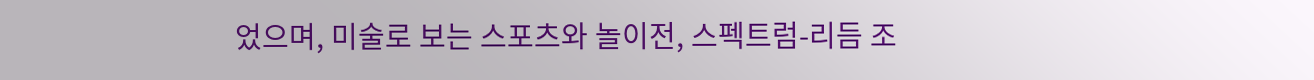었으며, 미술로 보는 스포츠와 놀이전, 스펙트럼-리듬 조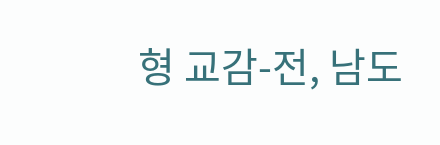형 교감-전, 남도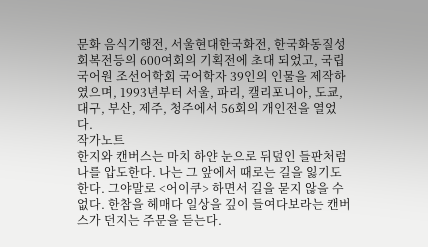문화 음식기행전, 서울현대한국화전, 한국화동질성 회복전등의 600여회의 기획전에 초대 되었고, 국립국어원 조선어학회 국어학자 39인의 인물을 제작하였으며, 1993년부터 서울, 파리, 캘리포니아, 도쿄, 대구, 부산, 제주, 청주에서 56회의 개인전을 열었다.
작가노트
한지와 캔버스는 마치 하얀 눈으로 뒤덮인 들판처럼 나를 압도한다. 나는 그 앞에서 때로는 길을 잃기도 한다. 그야말로 <어이쿠> 하면서 길을 묻지 않을 수 없다. 한참을 헤매다 일상을 깊이 들여다보라는 캔버스가 던지는 주문을 듣는다.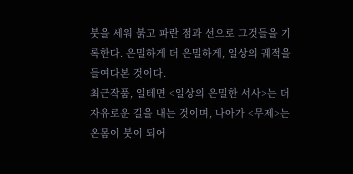붓을 세워 붉고 파란 점과 선으로 그것들을 기록한다. 은밀하게 더 은밀하게, 일상의 궤적을 들여다본 것이다.
최근작품, 일테면 <일상의 은밀한 서사>는 더 자유로운 길을 내는 것이며, 나아가 <무제>는 온몸이 붓이 되어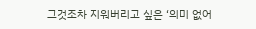그것조차 지워버리고 싶은 ‘의미 없어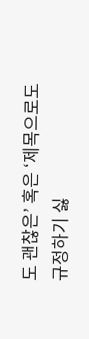도 괜찮은’ 혹은 ‘제목으로도 규정하기 싫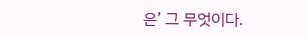은’ 그 무엇이다.